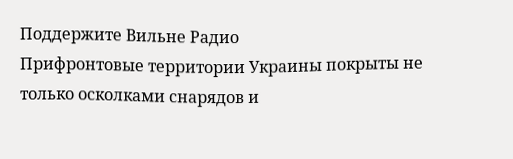Поддержите Вильне Радио
Прифронтовые территории Украины покрыты не только осколками снарядов и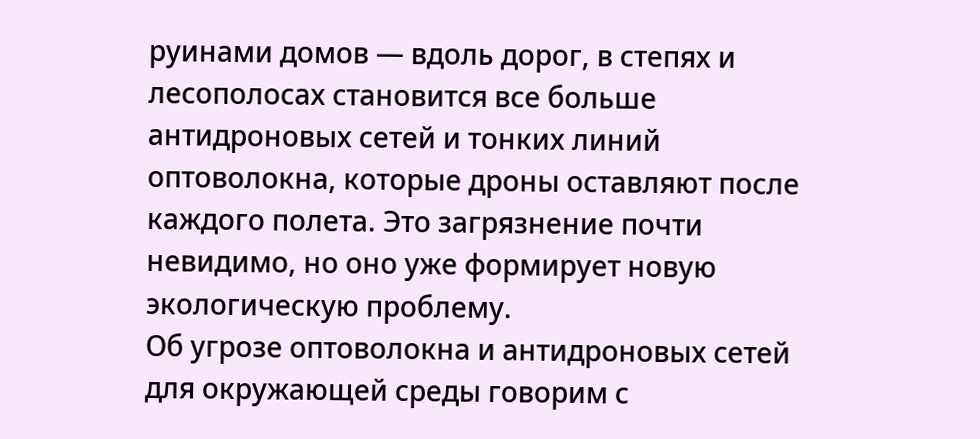руинами домов — вдоль дорог, в степях и лесополосах становится все больше антидроновых сетей и тонких линий оптоволокна, которые дроны оставляют после каждого полета. Это загрязнение почти невидимо, но оно уже формирует новую экологическую проблему.
Об угрозе оптоволокна и антидроновых сетей для окружающей среды говорим с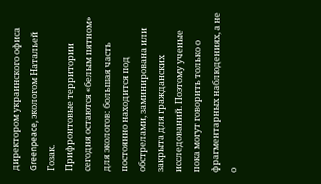директором украинского офиса Greenpeace, экологом Натальей Гозак.
Прифронтовые территории сегодня остаются «белым пятном» для экологов: большая часть постоянно находится под обстрелами, заминирована или закрыта для гражданских исследований. Поэтому ученые пока могут говорить только о фрагментарных наблюдениях, а не о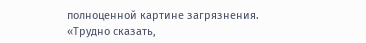полноценной картине загрязнения.
«Трудно сказать,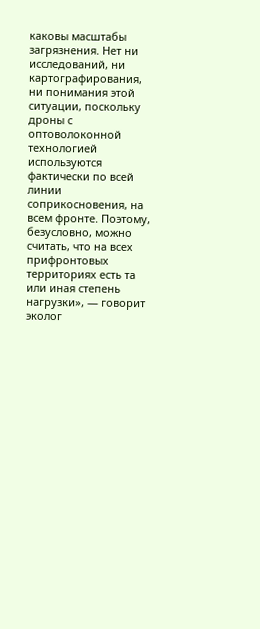каковы масштабы загрязнения. Нет ни исследований, ни картографирования, ни понимания этой ситуации, поскольку дроны с оптоволоконной технологией используются фактически по всей линии соприкосновения, на всем фронте. Поэтому, безусловно, можно считать, что на всех прифронтовых территориях есть та или иная степень нагрузки», — говорит эколог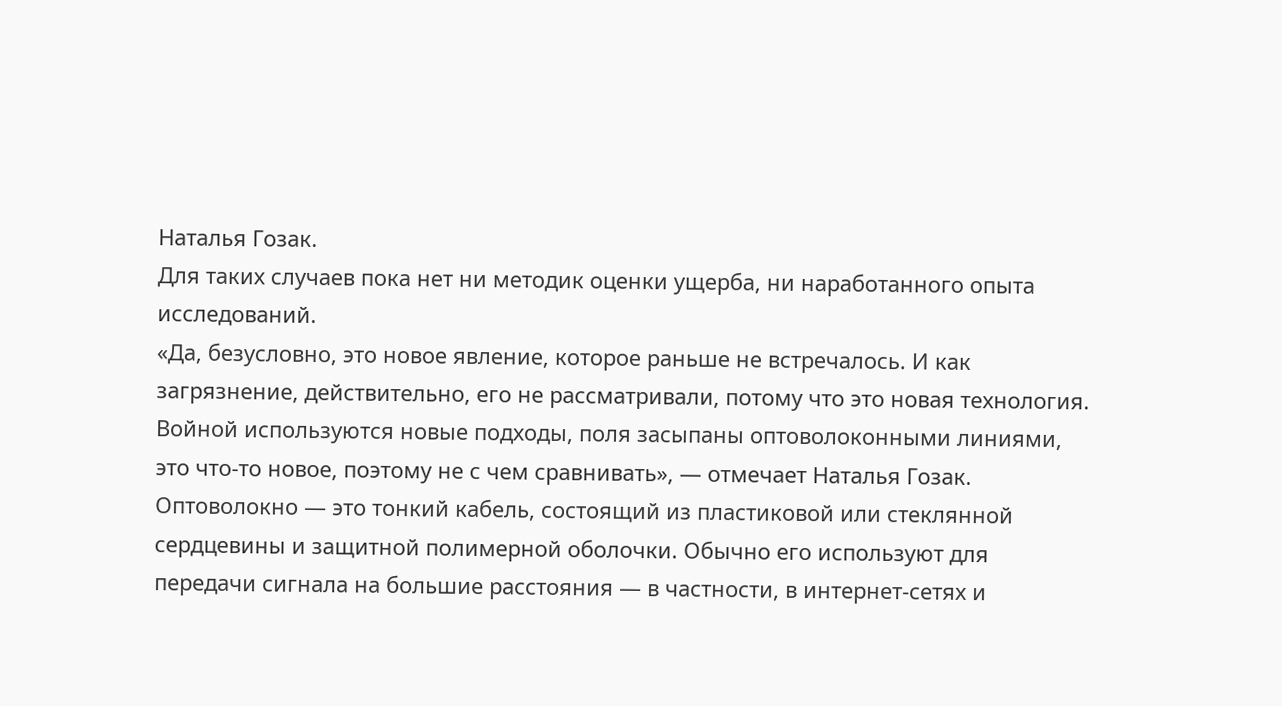Наталья Гозак.
Для таких случаев пока нет ни методик оценки ущерба, ни наработанного опыта исследований.
«Да, безусловно, это новое явление, которое раньше не встречалось. И как загрязнение, действительно, его не рассматривали, потому что это новая технология. Войной используются новые подходы, поля засыпаны оптоволоконными линиями, это что-то новое, поэтому не с чем сравнивать», — отмечает Наталья Гозак.
Оптоволокно — это тонкий кабель, состоящий из пластиковой или стеклянной сердцевины и защитной полимерной оболочки. Обычно его используют для передачи сигнала на большие расстояния — в частности, в интернет-сетях и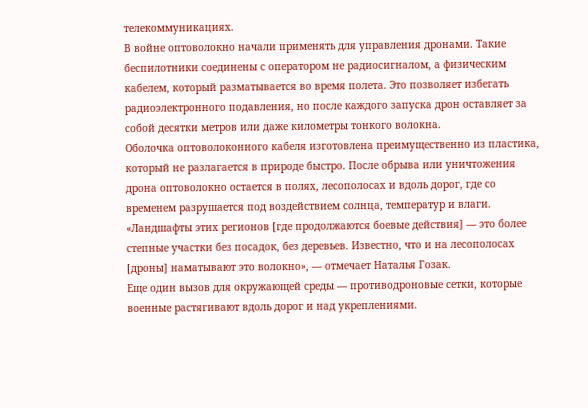телекоммуникациях.
В войне оптоволокно начали применять для управления дронами. Такие беспилотники соединены с оператором не радиосигналом, а физическим кабелем, который разматывается во время полета. Это позволяет избегать радиоэлектронного подавления, но после каждого запуска дрон оставляет за собой десятки метров или даже километры тонкого волокна.
Оболочка оптоволоконного кабеля изготовлена преимущественно из пластика, который не разлагается в природе быстро. После обрыва или уничтожения дрона оптоволокно остается в полях, лесополосах и вдоль дорог, где со временем разрушается под воздействием солнца, температур и влаги.
«Ландшафты этих регионов [где продолжаются боевые действия] — это более степные участки без посадок, без деревьев. Известно, что и на лесополосах [дроны] наматывают это волокно», — отмечает Наталья Гозак.
Еще один вызов для окружающей среды — противодроновые сетки, которые военные растягивают вдоль дорог и над укреплениями.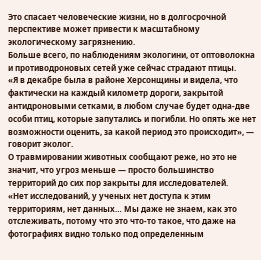Это спасает человеческие жизни, но в долгосрочной перспективе может привести к масштабному экологическому загрязнению.
Больше всего, по наблюдениям экологини, от оптоволокна и противодроновых сетей уже сейчас страдают птицы.
«Я в декабре была в районе Херсонщины и видела, что фактически на каждый километр дороги, закрытой антидроновыми сетками, в любом случае будет одна-две особи птиц, которые запутались и погибли. Но опять же нет возможности оценить, за какой период это происходит», — говорит эколог.
О травмировании животных сообщают реже, но это не значит, что угроз меньше — просто большинство территорий до сих пор закрыты для исследователей.
«Нет исследований, у ученых нет доступа к этим территориям, нет данных… Мы даже не знаем, как это отслеживать, потому что это что-то такое, что даже на фотографиях видно только под определенным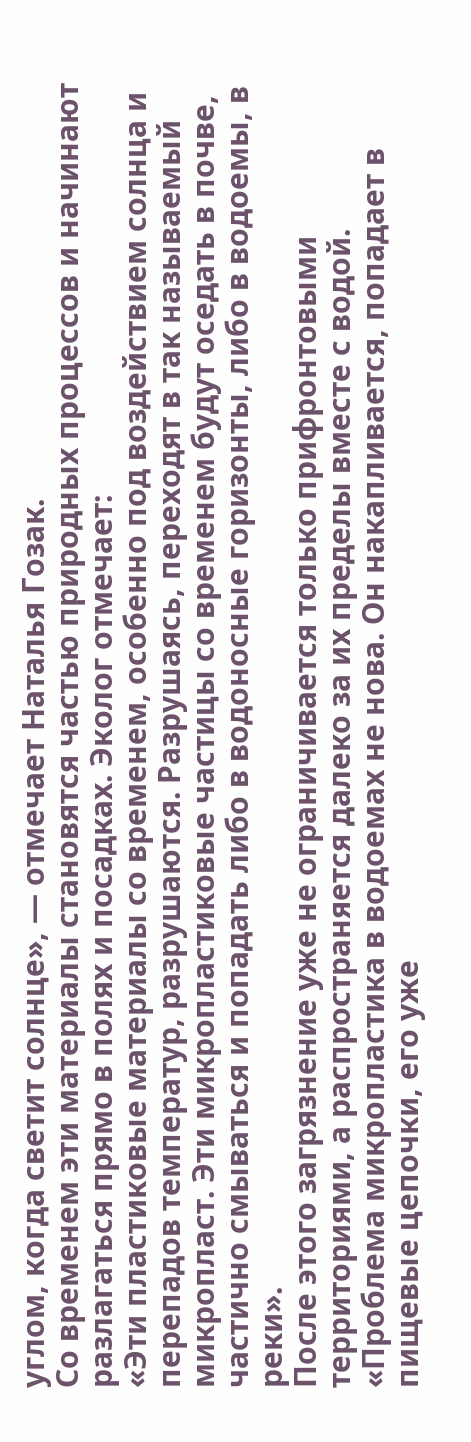углом, когда светит солнце», — отмечает Наталья Гозак.
Со временем эти материалы становятся частью природных процессов и начинают разлагаться прямо в полях и посадках. Эколог отмечает:
«Эти пластиковые материалы со временем, особенно под воздействием солнца и перепадов температур, разрушаются. Разрушаясь, переходят в так называемый микропласт. Эти микропластиковые частицы со временем будут оседать в почве, частично смываться и попадать либо в водоносные горизонты, либо в водоемы, в реки».
После этого загрязнение уже не ограничивается только прифронтовыми территориями, а распространяется далеко за их пределы вместе с водой.
«Проблема микропластика в водоемах не нова. Он накапливается, попадает в пищевые цепочки, его уже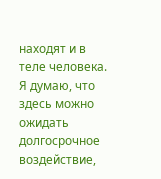находят и в теле человека. Я думаю, что здесь можно ожидать долгосрочное воздействие,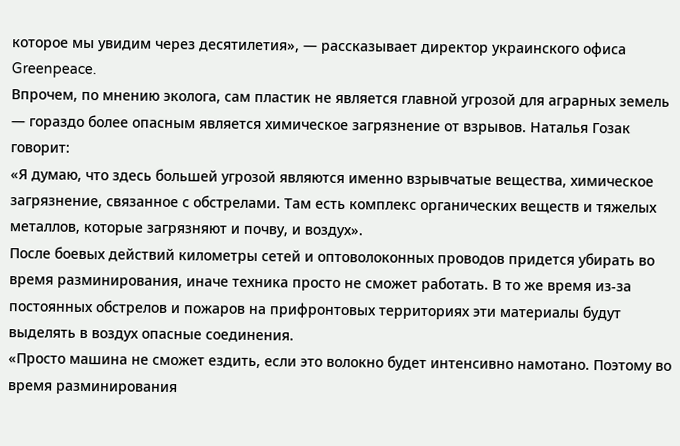которое мы увидим через десятилетия», — рассказывает директор украинского офиса Greenpeace.
Впрочем, по мнению эколога, сам пластик не является главной угрозой для аграрных земель — гораздо более опасным является химическое загрязнение от взрывов. Наталья Гозак говорит:
«Я думаю, что здесь большей угрозой являются именно взрывчатые вещества, химическое загрязнение, связанное с обстрелами. Там есть комплекс органических веществ и тяжелых металлов, которые загрязняют и почву, и воздух».
После боевых действий километры сетей и оптоволоконных проводов придется убирать во время разминирования, иначе техника просто не сможет работать. В то же время из-за постоянных обстрелов и пожаров на прифронтовых территориях эти материалы будут выделять в воздух опасные соединения.
«Просто машина не сможет ездить, если это волокно будет интенсивно намотано. Поэтому во время разминирования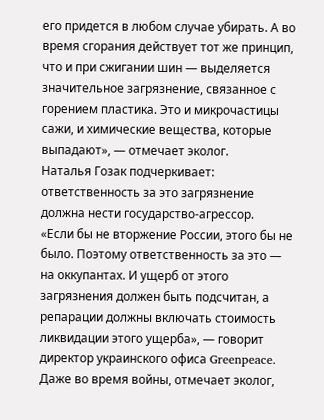его придется в любом случае убирать. А во время сгорания действует тот же принцип, что и при сжигании шин — выделяется значительное загрязнение, связанное с горением пластика. Это и микрочастицы сажи, и химические вещества, которые выпадают», — отмечает эколог.
Наталья Гозак подчеркивает: ответственность за это загрязнение должна нести государство-агрессор.
«Если бы не вторжение России, этого бы не было. Поэтому ответственность за это — на оккупантах. И ущерб от этого загрязнения должен быть подсчитан, а репарации должны включать стоимость ликвидации этого ущерба», — говорит директор украинского офиса Greenpeace.
Даже во время войны, отмечает эколог,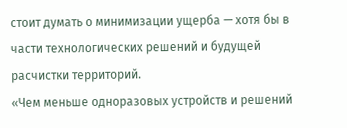стоит думать о минимизации ущерба — хотя бы в части технологических решений и будущей расчистки территорий.
«Чем меньше одноразовых устройств и решений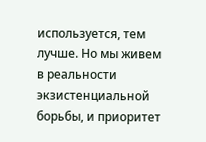используется, тем лучше. Но мы живем в реальности экзистенциальной борьбы, и приоритет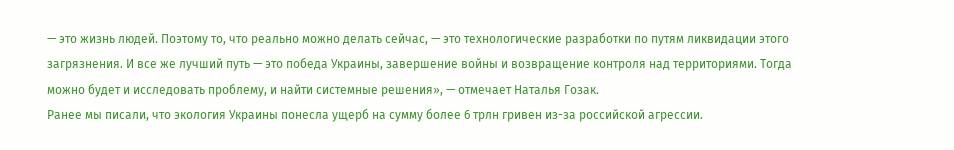— это жизнь людей. Поэтому то, что реально можно делать сейчас, — это технологические разработки по путям ликвидации этого загрязнения. И все же лучший путь — это победа Украины, завершение войны и возвращение контроля над территориями. Тогда можно будет и исследовать проблему, и найти системные решения», — отмечает Наталья Гозак.
Ранее мы писали, что экология Украины понесла ущерб на сумму более 6 трлн гривен из-за российской агрессии.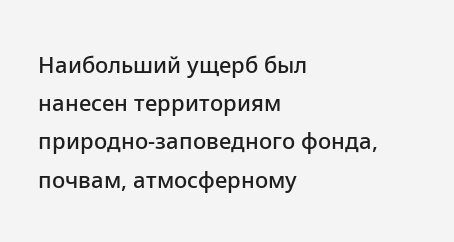Наибольший ущерб был нанесен территориям природно-заповедного фонда, почвам, атмосферному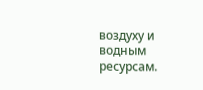воздуху и водным ресурсам.